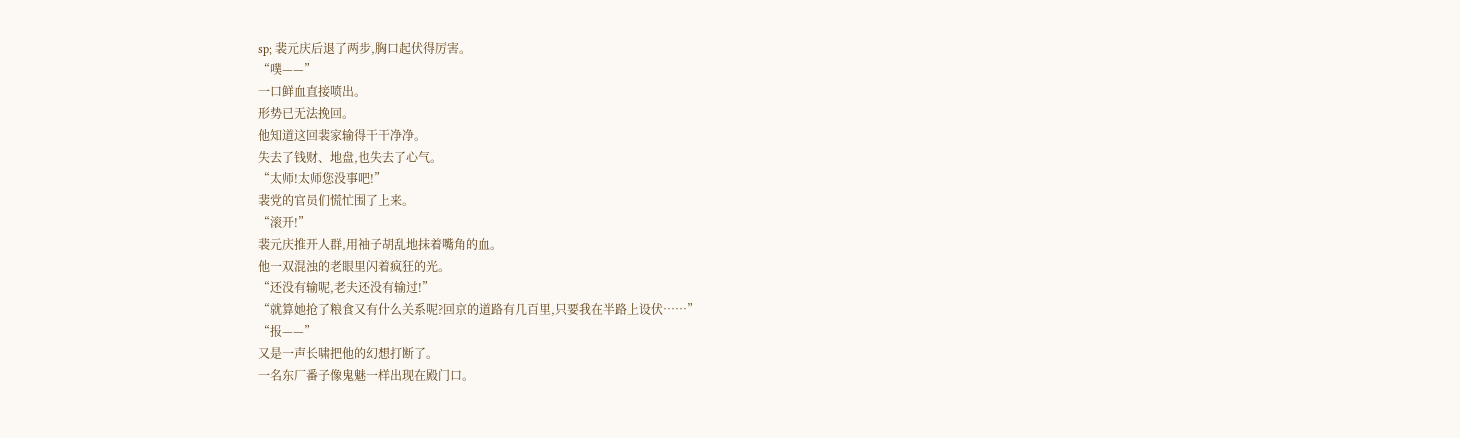sp; 裴元庆后退了两步,胸口起伏得厉害。
“噗——”
一口鲜血直接喷出。
形势已无法挽回。
他知道这回裴家输得干干净净。
失去了钱财、地盘,也失去了心气。
“太师!太师您没事吧!”
裴党的官员们慌忙围了上来。
“滚开!”
裴元庆推开人群,用袖子胡乱地抹着嘴角的血。
他一双混浊的老眼里闪着疯狂的光。
“还没有输呢,老夫还没有输过!”
“就算她抢了粮食又有什么关系呢?回京的道路有几百里,只要我在半路上设伏……”
“报——”
又是一声长啸把他的幻想打断了。
一名东厂番子像鬼魅一样出现在殿门口。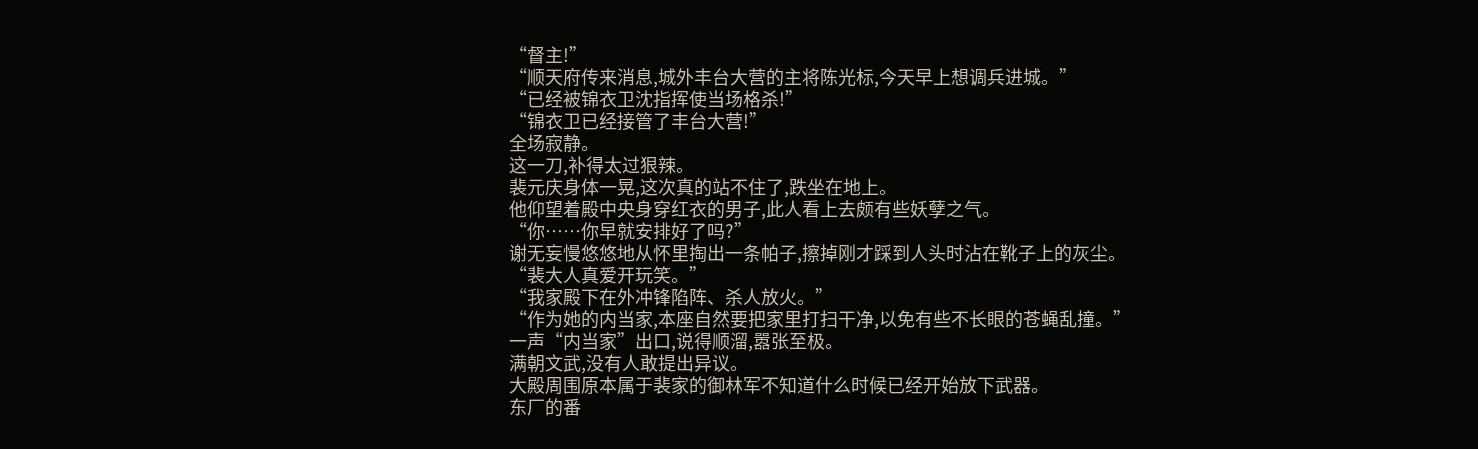“督主!”
“顺天府传来消息,城外丰台大营的主将陈光标,今天早上想调兵进城。”
“已经被锦衣卫沈指挥使当场格杀!”
“锦衣卫已经接管了丰台大营!”
全场寂静。
这一刀,补得太过狠辣。
裴元庆身体一晃,这次真的站不住了,跌坐在地上。
他仰望着殿中央身穿红衣的男子,此人看上去颇有些妖孽之气。
“你……你早就安排好了吗?”
谢无妄慢悠悠地从怀里掏出一条帕子,擦掉刚才踩到人头时沾在靴子上的灰尘。
“裴大人真爱开玩笑。”
“我家殿下在外冲锋陷阵、杀人放火。”
“作为她的内当家,本座自然要把家里打扫干净,以免有些不长眼的苍蝇乱撞。”
一声“内当家”出口,说得顺溜,嚣张至极。
满朝文武,没有人敢提出异议。
大殿周围原本属于裴家的御林军不知道什么时候已经开始放下武器。
东厂的番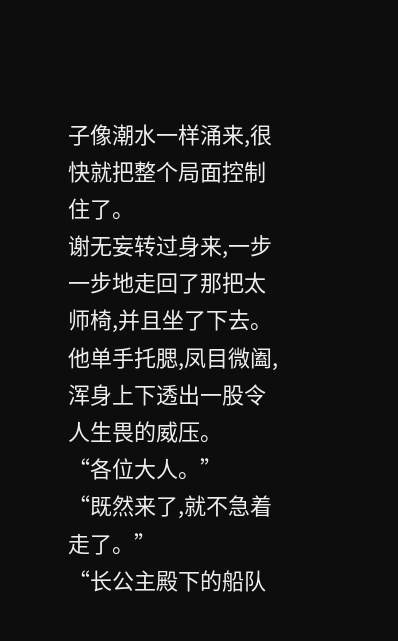子像潮水一样涌来,很快就把整个局面控制住了。
谢无妄转过身来,一步一步地走回了那把太师椅,并且坐了下去。
他单手托腮,凤目微阖,浑身上下透出一股令人生畏的威压。
“各位大人。”
“既然来了,就不急着走了。”
“长公主殿下的船队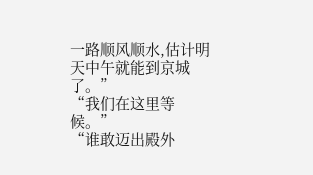一路顺风顺水,估计明天中午就能到京城了。”
“我们在这里等候。”
“谁敢迈出殿外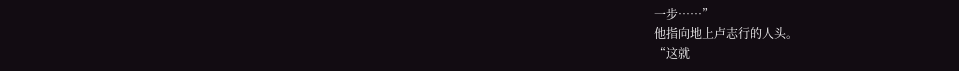一步……”
他指向地上卢志行的人头。
“这就